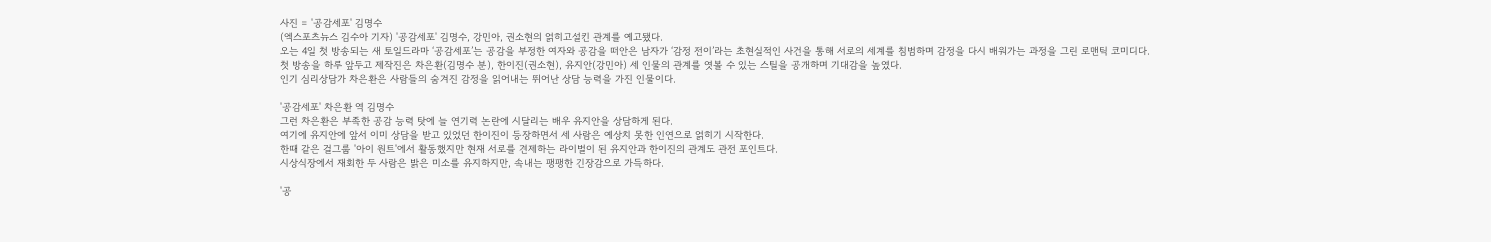사진 = '공감세포' 김명수
(엑스포츠뉴스 김수아 기자) '공감세포' 김명수, 강민아, 권소현의 얽히고설킨 관계를 예고됐다.
오는 4일 첫 방송되는 새 토일드라마 ‘공감세포’는 공감을 부정한 여자와 공감을 떠안은 남자가 ‘감정 전이’라는 초현실적인 사건을 통해 서로의 세계를 침범하며 감정을 다시 배워가는 과정을 그린 로맨틱 코미디다.
첫 방송을 하루 앞두고 제작진은 차은환(김명수 분), 한이진(권소현), 유지안(강민아) 세 인물의 관계를 엿볼 수 있는 스틸을 공개하며 기대감을 높였다.
인기 심리상담가 차은환은 사람들의 숨겨진 감정을 읽어내는 뛰어난 상담 능력을 가진 인물이다.

'공감세포' 차은환 역 김명수
그런 차은환은 부족한 공감 능력 탓에 늘 연기력 논란에 시달리는 배우 유지안을 상담하게 된다.
여기에 유지안에 앞서 이미 상담을 받고 있었던 한이진이 등장하면서 세 사람은 예상치 못한 인연으로 얽히기 시작한다.
한때 같은 걸그룹 '아이 원트'에서 활동했지만 현재 서로를 견제하는 라이벌이 된 유지안과 한이진의 관계도 관전 포인트다.
시상식장에서 재회한 두 사람은 밝은 미소를 유지하지만, 속내는 팽팽한 긴장감으로 가득하다.

'공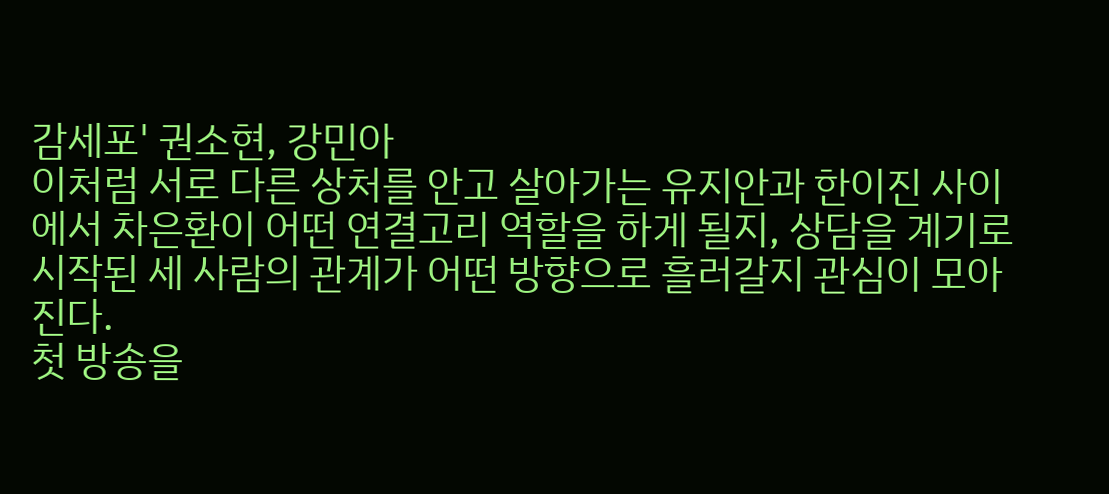감세포' 권소현, 강민아
이처럼 서로 다른 상처를 안고 살아가는 유지안과 한이진 사이에서 차은환이 어떤 연결고리 역할을 하게 될지, 상담을 계기로 시작된 세 사람의 관계가 어떤 방향으로 흘러갈지 관심이 모아진다.
첫 방송을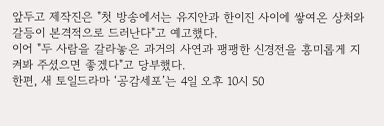앞두고 제작진은 "첫 방송에서는 유지안과 한이진 사이에 쌓여온 상처와 갈등이 본격적으로 드러난다"고 예고했다.
이어 "두 사람을 갈라놓은 과거의 사연과 팽팽한 신경전을 흥미롭게 지켜봐 주셨으면 좋겠다"고 당부했다.
한편, 새 토일드라마 ‘공감세포’는 4일 오후 10시 50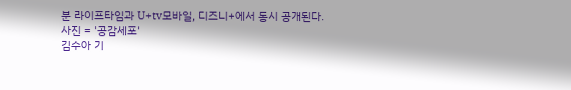분 라이프타임과 U+tv모바일, 디즈니+에서 동시 공개된다.
사진 = '공감세포'
김수아 기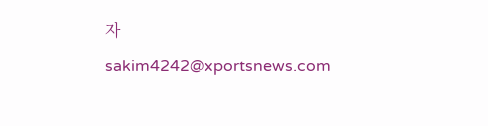자 sakim4242@xportsnews.com